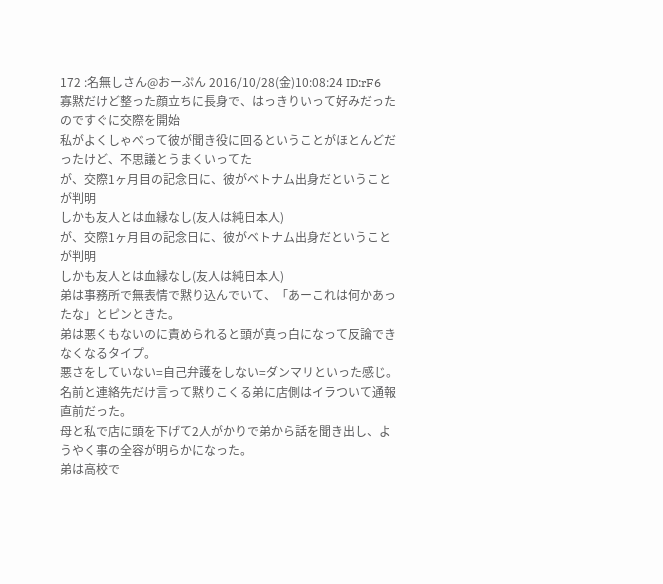172 :名無しさん@おーぷん 2016/10/28(金)10:08:24 ID:rF6
寡黙だけど整った顔立ちに長身で、はっきりいって好みだったのですぐに交際を開始
私がよくしゃべって彼が聞き役に回るということがほとんどだったけど、不思議とうまくいってた
が、交際1ヶ月目の記念日に、彼がベトナム出身だということが判明
しかも友人とは血縁なし(友人は純日本人)
が、交際1ヶ月目の記念日に、彼がベトナム出身だということが判明
しかも友人とは血縁なし(友人は純日本人)
弟は事務所で無表情で黙り込んでいて、「あーこれは何かあったな」とピンときた。
弟は悪くもないのに責められると頭が真っ白になって反論できなくなるタイプ。
悪さをしていない=自己弁護をしない=ダンマリといった感じ。
名前と連絡先だけ言って黙りこくる弟に店側はイラついて通報直前だった。
母と私で店に頭を下げて2人がかりで弟から話を聞き出し、ようやく事の全容が明らかになった。
弟は高校で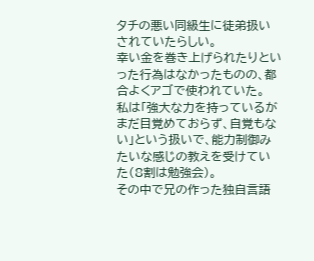タチの悪い同級生に徒弟扱いされていたらしい。
幸い金を巻き上げられたりといった行為はなかったものの、都合よくアゴで使われていた。
私は「強大な力を持っているがまだ目覚めておらず、自覚もない」という扱いで、能力制御みたいな感じの教えを受けていた(8割は勉強会)。
その中で兄の作った独自言語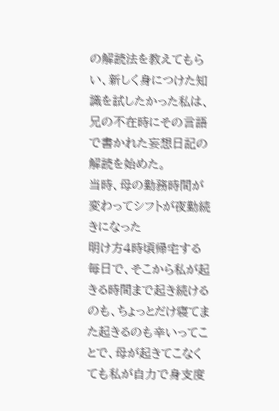の解読法を教えてもらい、新しく身につけた知識を試したかった私は、兄の不在時にその言語で書かれた妄想日記の解読を始めた。
当時、母の勤務時間が変わってシフトが夜勤続きになった
明け方4時頃帰宅する毎日で、そこから私が起きる時間まで起き続けるのも、ちょっとだけ寝てまた起きるのも辛いってことで、母が起きてこなくても私が自力で身支度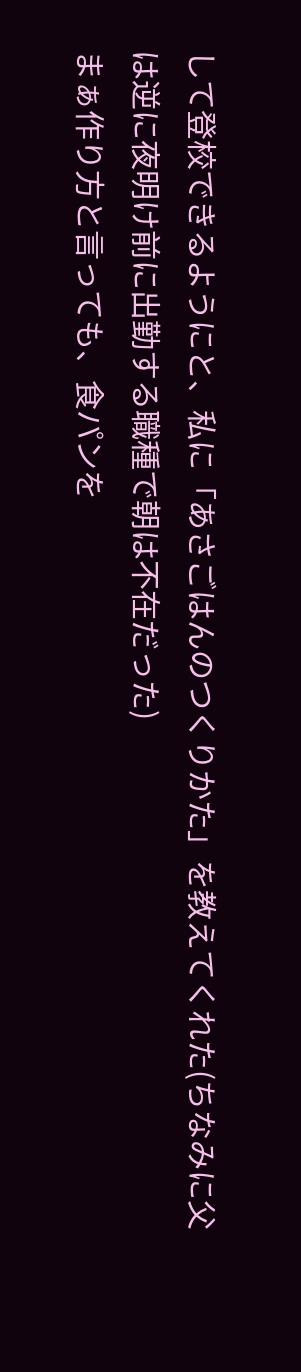して登校できるようにと、私に「あさごはんのつくりかた」を教えてくれた(ちなみに父は逆に夜明け前に出勤する職種で朝は不在だった)
まぁ作り方と言っても、食パンを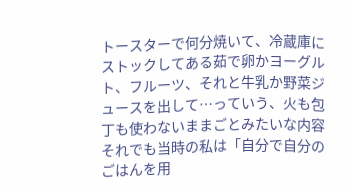トースターで何分焼いて、冷蔵庫にストックしてある茹で卵かヨーグルト、フルーツ、それと牛乳か野菜ジュースを出して…っていう、火も包丁も使わないままごとみたいな内容
それでも当時の私は「自分で自分のごはんを用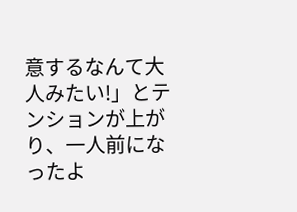意するなんて大人みたい!」とテンションが上がり、一人前になったよ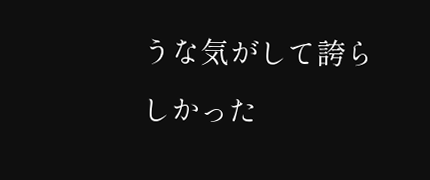うな気がして誇らしかった